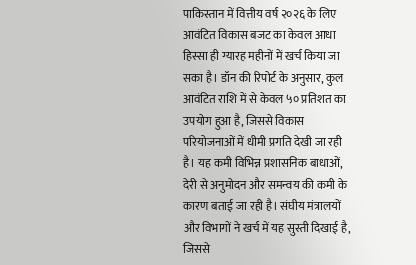पाकिस्तान में वित्तीय वर्ष २०२६ के लिए आवंटित विकास बजट का केवल आधा हिस्सा ही ग्यारह महीनों में खर्च किया जा सका है। डॉन की रिपोर्ट के अनुसार, कुल आवंटित राशि में से केवल ५० प्रतिशत का उपयोग हुआ है, जिससे विकास परियोजनाओं में धीमी प्रगति देखी जा रही है। यह कमी विभिन्न प्रशासनिक बाधाओं, देरी से अनुमोदन और समन्वय की कमी के कारण बताई जा रही है। संघीय मंत्रालयों और विभागों ने खर्च में यह सुस्ती दिखाई है, जिससे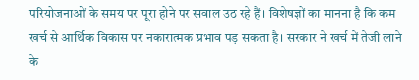परियोजनाओं के समय पर पूरा होने पर सवाल उठ रहे हैं। विशेषज्ञों का मानना है कि कम खर्च से आर्थिक विकास पर नकारात्मक प्रभाव पड़ सकता है। सरकार ने खर्च में तेजी लाने के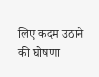लिए कदम उठाने की घोषणा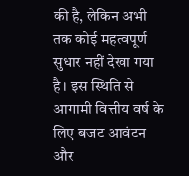की है, लेकिन अभी तक कोई महत्वपूर्ण सुधार नहीं देखा गया है। इस स्थिति से आगामी वित्तीय वर्ष के लिए बजट आवंटन और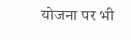योजना पर भी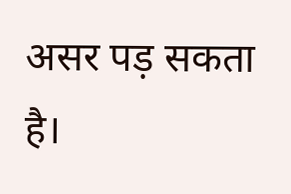असर पड़ सकता है।